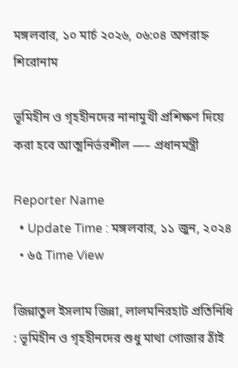মঙ্গলবার, ১০ মার্চ ২০২৬, ০৬:০৪ অপরাহ্ন
শিরোনাম

ভূমিহীন ও গৃহহীনদের নানামুখী প্রশিক্ষণ দিয়ে করা হবে আত্মনির্ভরশীল —– প্রধানমন্ত্রী

Reporter Name
  • Update Time : মঙ্গলবার, ১১ জুন, ২০২৪
  • ৬৫ Time View

জিন্নাতুল ইসলাম জিন্না, লালমনিরহাট প্রতিনিধি : ভূমিহীন ও গৃহহীনদের শুধু মাথা গোজার ঠাঁই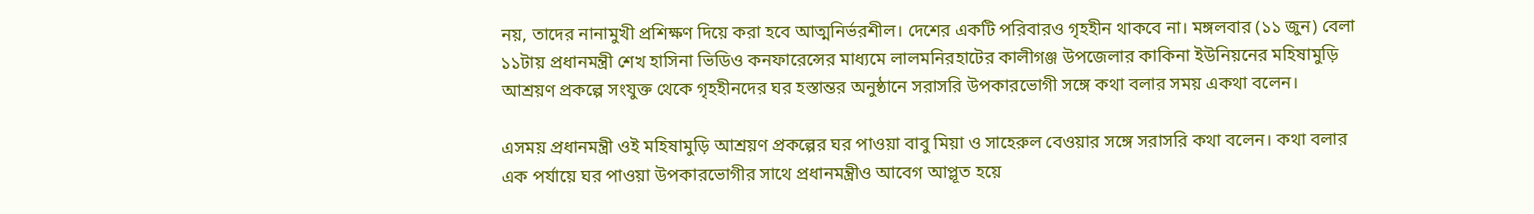নয়, তাদের নানামুখী প্রশিক্ষণ দিয়ে করা হবে আত্মনির্ভরশীল। দেশের একটি পরিবারও গৃহহীন থাকবে না। মঙ্গলবার (১১ জুন) বেলা ১১টায় প্রধানমন্ত্রী শেখ হাসিনা ভিডিও কনফারেন্সের মাধ্যমে লালমনিরহাটের কালীগঞ্জ উপজেলার কাকিনা ইউনিয়নের মহিষামুড়ি আশ্রয়ণ প্রকল্পে সংযুক্ত থেকে গৃহহীনদের ঘর হস্তান্তর অনুষ্ঠানে সরাসরি উপকারভোগী সঙ্গে কথা বলার সময় একথা বলেন।

এসময় প্রধানমন্ত্রী ওই মহিষামুড়ি আশ্রয়ণ প্রকল্পের ঘর পাওয়া বাবু মিয়া ও সাহেরুল বেওয়ার সঙ্গে সরাসরি কথা বলেন। কথা বলার এক পর্যায়ে ঘর পাওয়া উপকারভোগীর সাথে প্রধানমন্ত্রীও আবেগ আপ্লূত হয়ে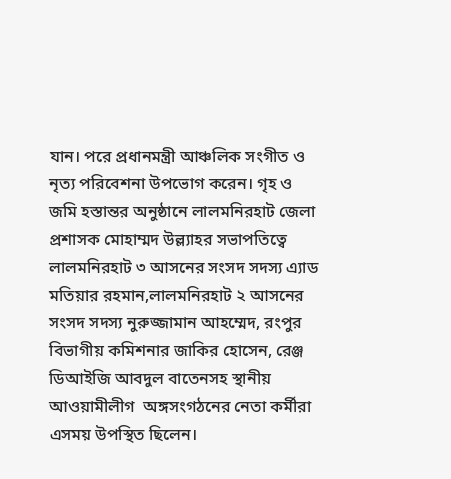যান। পরে প্রধানমন্ত্রী আঞ্চলিক সংগীত ও নৃত্য পরিবেশনা উপভোগ করেন। গৃহ ও জমি হস্তান্তর অনুষ্ঠানে লালমনিরহাট জেলা প্রশাসক মোহাম্মদ উল্ল্যাহর সভাপতিত্বে লালমনিরহাট ৩ আসনের সংসদ সদস্য এ্যাড মতিয়ার রহমান,লালমনিরহাট ২ আসনের সংসদ সদস্য নুরুজ্জামান আহম্মেদ, রংপুর বিভাগীয় কমিশনার জাকির হোসেন, রেঞ্জ ডিআইজি আবদুল বাতেনসহ স্থানীয় আওয়ামীলীগ  অঙ্গসংগঠনের নেতা কর্মীরা এসময় উপস্থিত ছিলেন।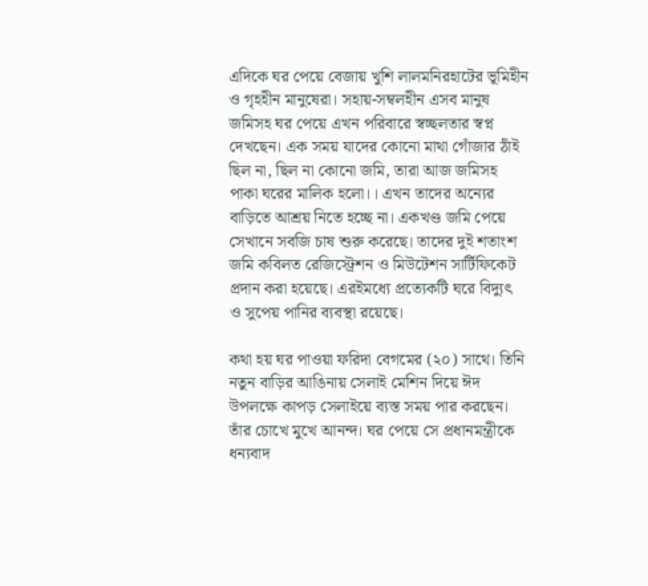এদিকে ঘর পেয়ে বেজায় খুশি লালমনিরহাটের ভূমিহীন ও গৃহহীন মানুষেরা। সহায়-সম্বলহীন এসব মানুষ জমিসহ ঘর পেয়ে এখন পরিবারে স্বচ্ছলতার স্বপ্ন দেখছেন। এক সময় যাদের কোনো মাথা গোঁজার ঠাঁই ছিল না, ছিল না কোনো জমি, তারা আজ জমিসহ পাকা ঘরের মালিক হলো।। এখন তাদের অন্যের বাড়িতে আশ্রয় নিতে হচ্ছে না। একখণ্ড জমি পেয়ে সেখানে সবজি চাষ শুরু করেছে। তাদের দুই শতাংশ জমি কবিলত রেজিস্ট্রেশন ও মিউটেশন সার্টিফিকেট প্রদান করা হয়েছে। এরইমধ্যে প্রত্যেকটি ঘরে বিদ্যুৎ ও সুপেয় পানির ব্যবস্থা রয়েছে।

কথা হয় ঘর পাওয়া ফরিদা বেগমের (২০) সাথে। তিনি নতুন বাড়ির আঙিনায় সেলাই মেশিন দিয়ে ঈদ উপলক্ষে কাপড় সেলাইয়ে ব্যস্ত সময় পার করছেন। তাঁর চোখে মুখে আনন্দ। ঘর পেয়ে সে প্রধানমন্ত্রীকে ধন্যবাদ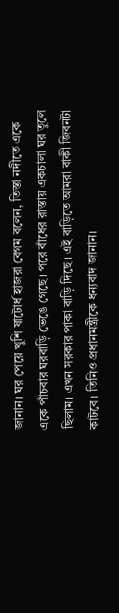জানান। ঘর পেয়ে খুশি ষাটোর্ধ হাজরা বেগম বলেন, তিস্তা নদীতে একে একে পাঁচবার ঘরবাড়ি ভেঙে গেছে। পরে বাঁধের রাস্তায় একচালা ঘর তুলে ছিলাম। এখন সরকার পাকা বাড়ি দিছে। এই বাড়িতে আমরা বাকী জিবনটা কাটবে। তিনিও প্রধানমন্ত্রীকে ধন্যবাদ জানান।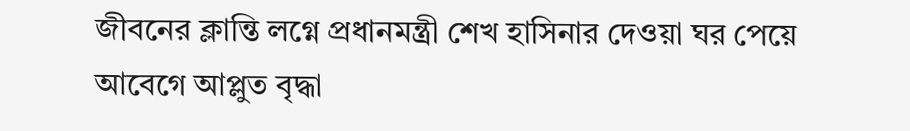জীবনের ক্লান্তি লগ্নে প্রধানমন্ত্রী শেখ হাসিনার দেওয়া ঘর পেয়ে আবেগে আপ্লুত বৃদ্ধা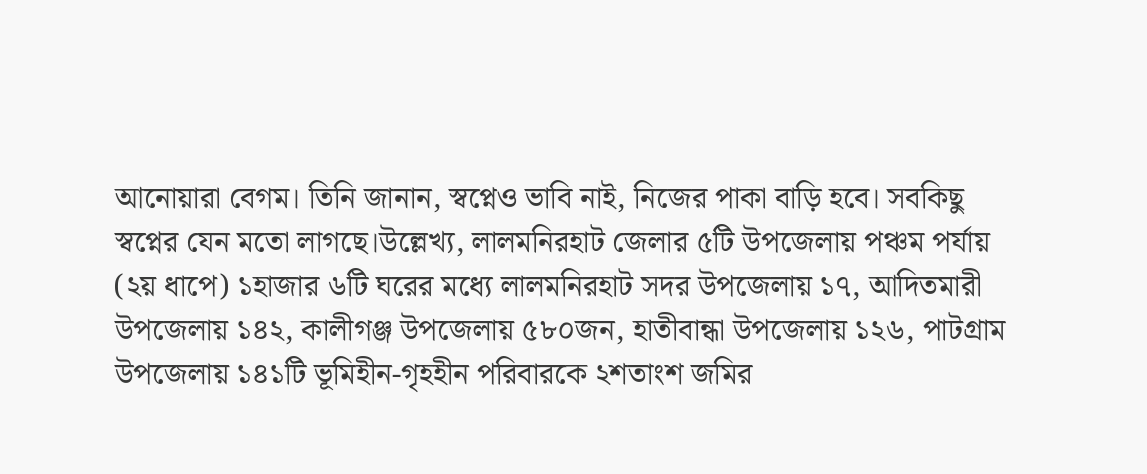আনোয়ারা বেগম। তিনি জানান, স্বপ্নেও ভাবি নাই, নিজের পাকা বাড়ি হবে। সবকিছু স্বপ্নের যেন মতো লাগছে।উল্লেখ্য, লালমনিরহাট জেলার ৫টি উপজেলায় পঞ্চম পর্যায় (২য় ধাপে) ১হাজার ৬টি ঘরের মধ্যে লালমনিরহাট সদর উপজেলায় ১৭, আদিতমারী উপজেলায় ১৪২, কালীগঞ্জ উপজেলায় ৫৮০জন, হাতীবান্ধা উপজেলায় ১২৬, পাটগ্রাম উপজেলায় ১৪১টি ভূমিহীন-গৃহহীন পরিবারকে ২শতাংশ জমির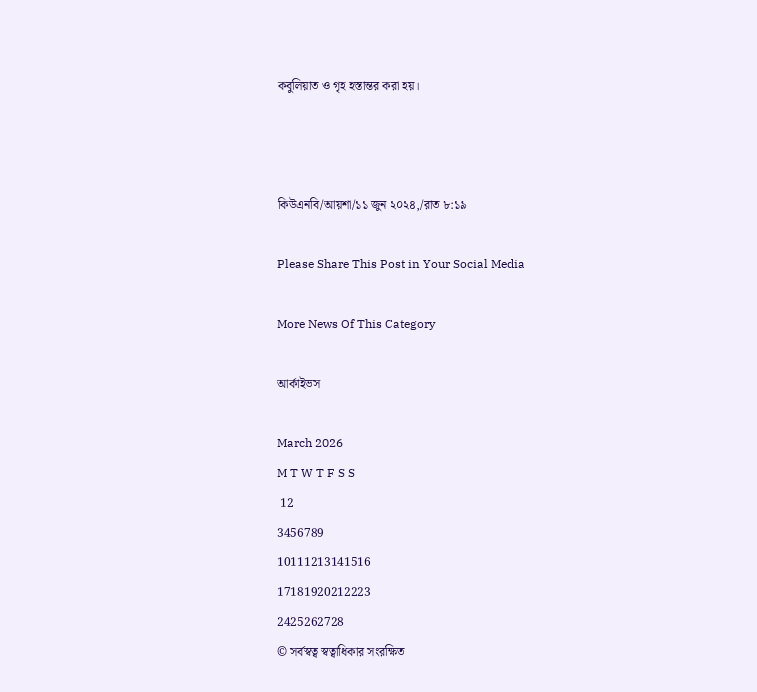কবুলিয়াত ও গৃহ হস্তান্তর করা হয়।



কিউএনবি/আয়শা/১১ জুন ২০২৪,/রাত ৮:১৯

Please Share This Post in Your Social Media

More News Of This Category

আর্কাইভস

March 2026
M T W T F S S
 12
3456789
10111213141516
17181920212223
2425262728
© সর্বস্বত্ব স্বত্বাধিকার সংরক্ষিত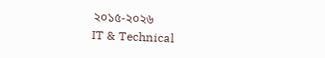২০১৫-২০২৬
IT & Technical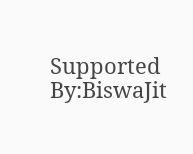Supported By:BiswaJit